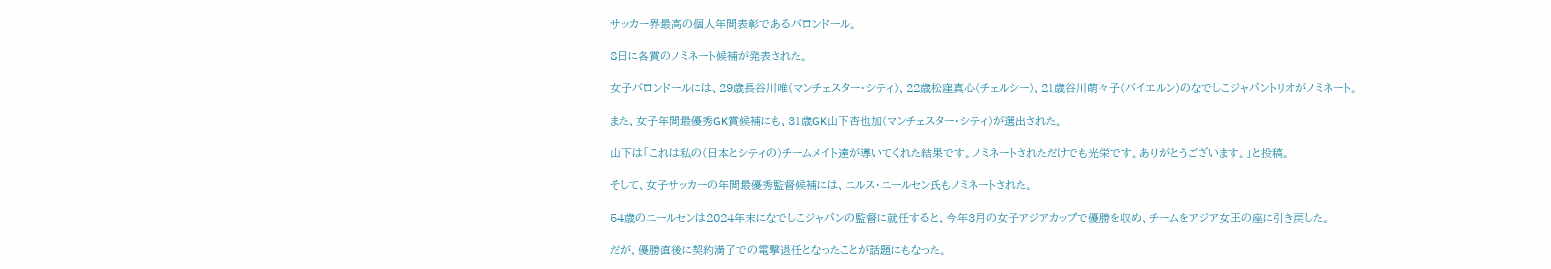サッカー界最高の個人年間表彰であるバロンドール。

8日に各賞のノミネート候補が発表された。

女子バロンドールには、29歳長谷川唯(マンチェスター・シティ)、22歳松窪真心(チェルシー)、21歳谷川萌々子(バイエルン)のなでしこジャパントリオがノミネート。

また、女子年間最優秀GK賞候補にも、31歳GK山下杏也加(マンチェスター・シティ)が選出された。

山下は「これは私の(日本とシティの)チームメイト達が導いてくれた結果です。ノミネートされただけでも光栄です。ありがとうございます。」と投稿。

そして、女子サッカーの年間最優秀監督候補には、ニルス・ニールセン氏もノミネートされた。

54歳のニールセンは2024年末になでしこジャパンの監督に就任すると、今年3月の女子アジアカップで優勝を収め、チームをアジア女王の座に引き戻した。

だが、優勝直後に契約満了での電撃退任となったことが話題にもなった。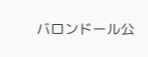バロンドール公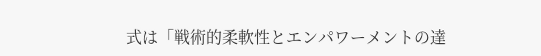式は「戦術的柔軟性とエンパワーメントの達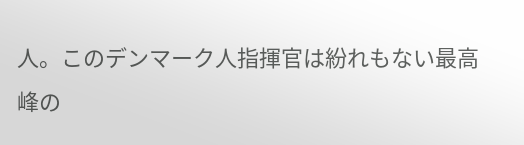人。このデンマーク人指揮官は紛れもない最高峰の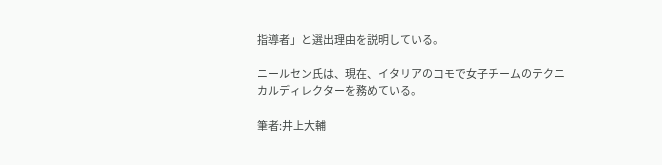指導者」と選出理由を説明している。

ニールセン氏は、現在、イタリアのコモで女子チームのテクニカルディレクターを務めている。

筆者:井上大輔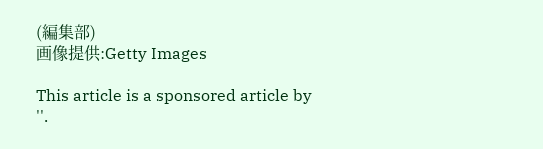(編集部)
画像提供:Getty Images

This article is a sponsored article by
''.